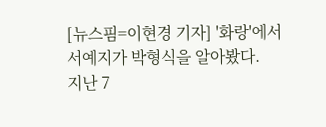[뉴스핌=이현경 기자] '화랑'에서 서예지가 박형식을 알아봤다.
지난 7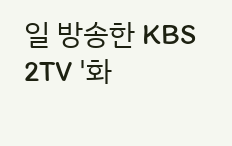일 방송한 KBS 2TV '화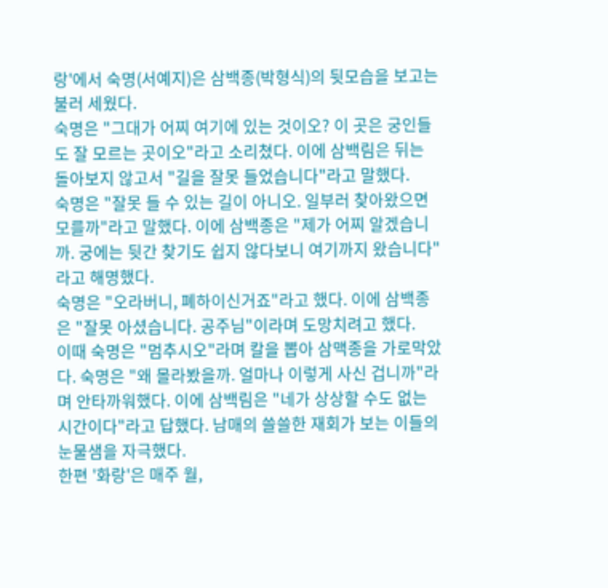랑'에서 숙명(서예지)은 삼백종(박형식)의 뒷모습을 보고는 불러 세웠다.
숙명은 "그대가 어찌 여기에 있는 것이오? 이 곳은 궁인들도 잘 모르는 곳이오"라고 소리쳤다. 이에 삼백림은 뒤는 돌아보지 않고서 "길을 잘못 들었습니다"라고 말했다.
숙명은 "잘못 들 수 있는 길이 아니오. 일부러 찾아왔으면 모를까"라고 말했다. 이에 삼백종은 "제가 어찌 알겠습니까. 궁에는 뒷간 찾기도 쉽지 않다보니 여기까지 왔습니다"라고 해명했다.
숙명은 "오라버니, 폐하이신거죠"라고 했다. 이에 삼백종은 "잘못 아셨습니다. 공주님"이라며 도망치려고 했다.
이때 숙명은 "멈추시오"라며 칼을 뽑아 삼맥종을 가로막았다. 숙명은 "왜 몰라봤을까. 얼마나 이렇게 사신 겁니까"라며 안타까워했다. 이에 삼백림은 "네가 상상할 수도 없는 시간이다"라고 답했다. 남매의 쓸쓸한 재회가 보는 이들의 눈물샘을 자극했다.
한편 '화랑'은 매주 월,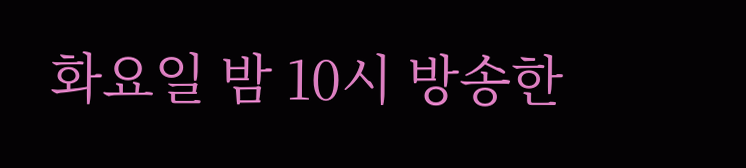화요일 밤 10시 방송한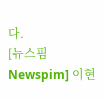다.
[뉴스핌 Newspim] 이현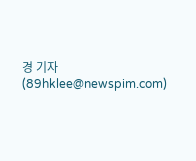경 기자(89hklee@newspim.com)